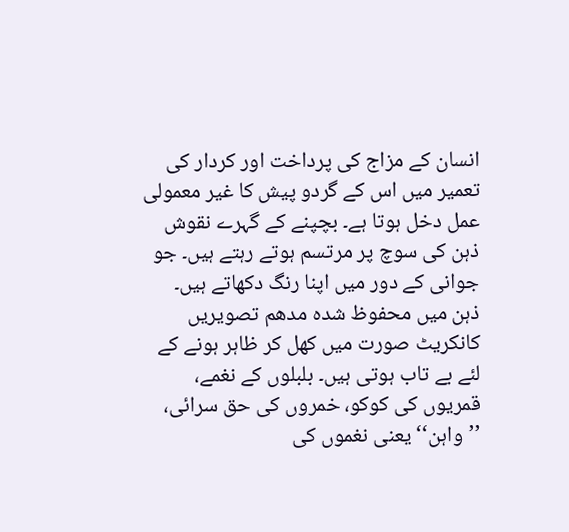انسان کے مزاج کی پرداخت اور کردار کی تعمیر میں اس کے گردو پیش کا غیر معمولی عمل دخل ہوتا ہے۔ بچپنے کے گہرے نقوش ذہن کی سوچ پر مرتسم ہوتے رہتے ہیں۔ جو جوانی کے دور میں اپنا رنگ دکھاتے ہیں۔ ذہن میں محفوظ شدہ مدھم تصویریں کانکریٹ صورت میں کھل کر ظاہر ہونے کے لئے بے تاب ہوتی ہیں۔ بلبلوں کے نغمے، قمریوں کی کوکو، خمروں کی حق سرائی، ’’واہن‘‘ یعنی نغموں کی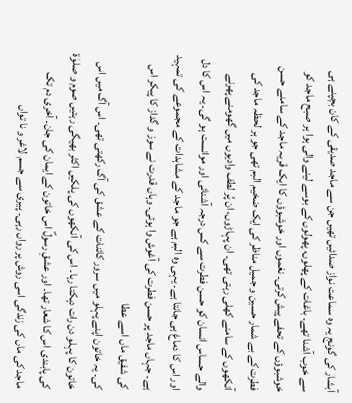آبشار کی گونج یہ وہ سماعت نواز صدائیں تھیں جن سے ماجد صدیقی کے کان بچپنے ہی سے خوب آشنا تھے۔ باغات کے پھلوں، پھولوں کے بوسے لینے والی ہوا ہر صبح ماجد کو خوشبوؤں کے تحفے پیش کرتی۔ نغموں اور خوشبوؤں کا ایک قریہ ماجد کے سامنے حسن فطرت کے بے شمار حسین و جمیل مناظر کی ایک ضخیم البم تھی جو ہر لحظہ ماجد کی آنکھوں کے سامنے کھلی رہتی تھی۔ ان پہاڑوں، ان پُر لطف وادیوں میں گھومنے پھرنے والے حساس انسان کو حسن فطرت سے کس درجہ آشنائی اور موانست ہو گی۔ یہ اس کا دل اور اس کا دماغ ہی جانتا ہے۔ یہی وہ البم ہے جو ماجد کے مشاہدات کے مجموعے کی تمہید ہے۔ جہاں ماجد پر حسن فطرت کی آغوش وا ہوئی۔ وہاں قدرت نے سوز و گداز کا پیکر اس کی شفیق ماں اسے عطا
کی۔ یہ خاتون اپنے پہلو میں سرور کائنات کے عشق کی آگ رکھتی تھی۔ اس آگ میں اس خاتون کا پہلو دن رات دہکتا رہا۔ اس کی آنکھوں کی پلکیں اکثر بھیگی رہتیں صوم و صلوٰۃ کی پابندی اس کا شعار تھا۔ اور عشقِ رسولؐ اس خاتون کے ایمان کی جان۔ آخری دم تک ماجد کی ماں کی زندگی اسی روش پر رواں رہی۔ پیری سے جسم لاغر و نا تواں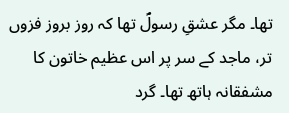تھا۔ مگر عشقِ رسولؐ تھا کہ روز بروز فزوں تر، ماجد کے سر پر اس عظیم خاتون کا مشفقانہ ہاتھ تھا۔ گرد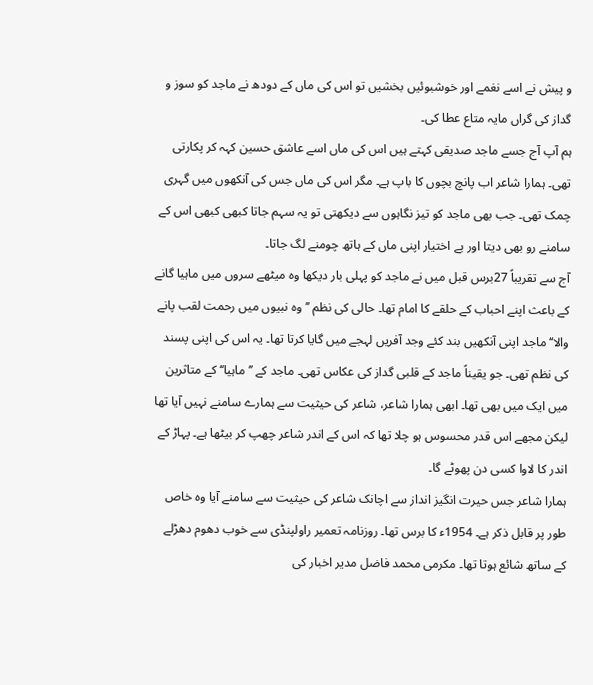و پیش نے اسے نغمے اور خوشبوئیں بخشیں تو اس کی ماں کے دودھ نے ماجد کو سوز و گداز کی گراں مایہ متاع عطا کی۔
ہم آپ آج جسے ماجد صدیقی کہتے ہیں اس کی ماں اسے عاشق حسین کہہ کر پکارتی تھی۔ ہمارا شاعر اب پانچ بچوں کا باپ ہے۔ مگر اس کی ماں جس کی آنکھوں میں گہری چمک تھی۔ جب بھی ماجد کو تیز نگاہوں سے دیکھتی تو یہ سہم جاتا کبھی کبھی اس کے سامنے رو بھی دیتا اور بے اختیار اپنی ماں کے ہاتھ چومنے لگ جاتا۔
آج سے تقریباً 27برس قبل میں نے ماجد کو پہلی بار دیکھا وہ میٹھے سروں میں ماہیا گانے کے باعث اپنے احباب کے حلقے کا امام تھا۔ حالی کی نظم ’’وہ نبیوں میں رحمت لقب پانے والا‘‘ ماجد اپنی آنکھیں بند کئے وجد آفریں لہجے میں گایا کرتا تھا۔ یہ اس کی اپنی پسند کی نظم تھی۔ جو یقیناً ماجد کے قلبی گداز کی عکاس تھی۔ ماجد کے ’’ماہیا‘‘ کے متاثرین میں ایک میں بھی تھا۔ ابھی ہمارا شاعر، شاعر کی حیثیت سے ہمارے سامنے نہیں آیا تھا لیکن مجھے اس قدر محسوس ہو چلا تھا کہ اس کے اندر شاعر چھپ کر بیٹھا ہے۔ پہاڑ کے اندر کا لاوا کسی دن پھوٹے گا۔
ہمارا شاعر جس حیرت انگیز انداز سے اچانک شاعر کی حیثیت سے سامنے آیا وہ خاص طور پر قابل ذکر ہے۔ 1954ء کا برس تھا۔ روزنامہ تعمیر راولپنڈی سے خوب دھوم دھڑلے کے ساتھ شائع ہوتا تھا۔ مکرمی محمد فاضل مدیر اخبار کی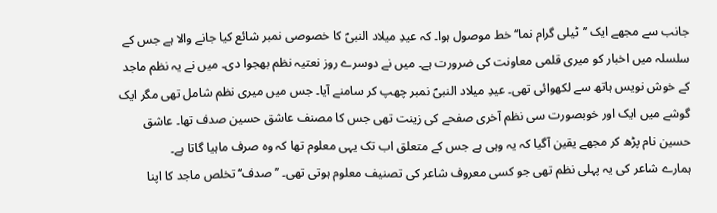جانب سے مجھے ایک ’’ٹیلی گرام نما‘‘ خط موصول ہوا۔ کہ عیدِ میلاد النبیؐ کا خصوصی نمبر شائع کیا جانے والا ہے جس کے سلسلہ میں اخبار کو میری قلمی معاونت کی ضرورت ہے۔ میں نے دوسرے روز نعتیہ نظم بھجوا دی۔ میں نے یہ نظم ماجد کے خوش نویس ہاتھ سے لکھوائی تھی۔ عیدِ میلاد النبیؐ نمبر چھپ کر سامنے آیا۔ جس میں میری نظم شامل تھی مگر ایک گوشے میں ایک اور خوبصورت سی نظم آخری صفحے کی زینت تھی جس کا مصنف عاشق حسین صدف تھا۔ عاشق حسین نام پڑھ کر مجھے یقین آگیا کہ یہ وہی ہے جس کے متعلق اب تک یہی معلوم تھا کہ وہ صرف ماہیا گاتا ہے۔
ہمارے شاعر کی یہ پہلی نظم تھی جو کسی معروف شاعر کی تصنیف معلوم ہوتی تھی۔ ’’صدف‘‘ تخلص ماجد کا اپنا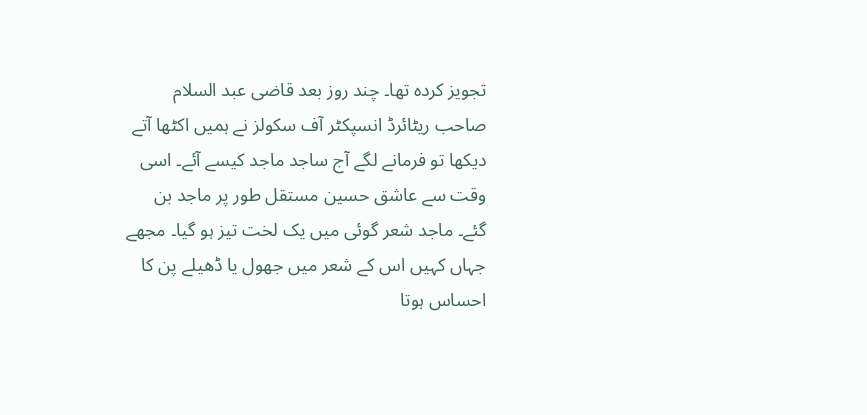تجویز کردہ تھا۔ چند روز بعد قاضی عبد السلام صاحب ریٹائرڈ انسپکٹر آف سکولز نے ہمیں اکٹھا آتے دیکھا تو فرمانے لگے آج ساجد ماجد کیسے آئے۔ اسی وقت سے عاشق حسین مستقل طور پر ماجد بن گئے۔ ماجد شعر گوئی میں یک لخت تیز ہو گیا۔ مجھے جہاں کہیں اس کے شعر میں جھول یا ڈھیلے پن کا احساس ہوتا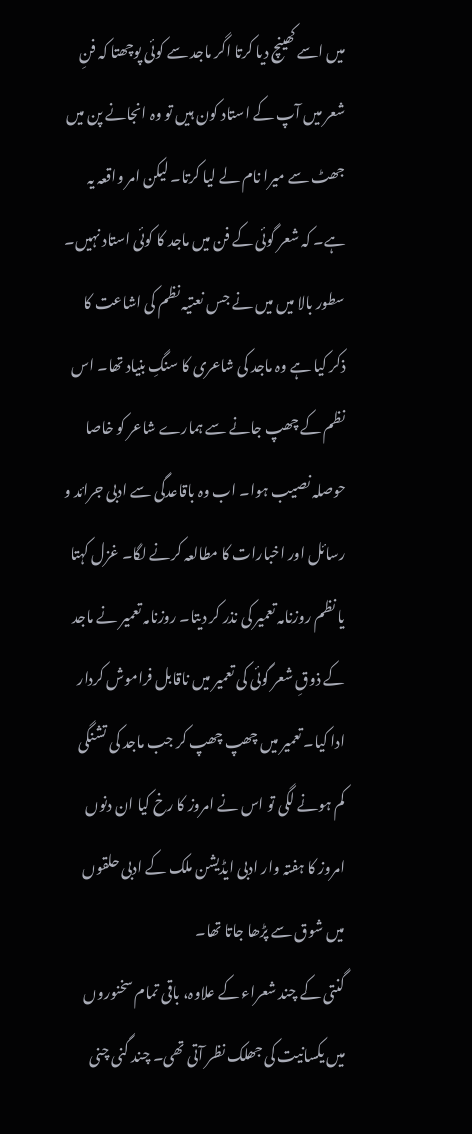میں اسے کھینچ دیا کرتا اگر ماجد سے کوئی پوچھتا کہ فنِ شعر میں آپ کے استاد کون ہیں تو وہ انجانے پن میں جھٹ سے میرا نام لے لیا کرتا۔ لیکن امر واقعہ یہ ہے۔ کہ شعر گوئی کے فن میں ماجد کا کوئی استاد نہیں۔
سطور بالا میں میں نے جس نعتیہ نظم کی اشاعت کا ذکر کیا ہے وہ ماجد کی شاعری کا سنگِ بنیاد تھا۔ اس نظم کے چھپ جانے سے ہمارے شاعر کو خاصا حوصلہ نصیب ہوا۔ اب وہ باقاعدگی سے ادبی جرائد و رسائل اور اخبارات کا مطالعہ کرنے لگا۔ غزل کہتا یا نظم روزنامہ تعمیر کی نذر کر دیتا۔ روزنامہ تعمیر نے ماجد کے ذوقِ شعر گوئی کی تعمیر میں ناقابل فراموش کردار ادا کیا۔ تعمیر میں چھپ چھپ کر جب ماجد کی تشنگی کم ہونے لگی تو اس نے امروز کا رخ کیا ان دنوں امروز کا ہفتہ وار ادبی ایڈیشن ملک کے ادبی حلقوں میں شوق سے پڑھا جاتا تھا۔
گنتی کے چند شعراء کے علاوہ، باقی تمام سخنوروں میں یکسانیت کی جھلک نظر آتی تھی۔ چند گنی چنی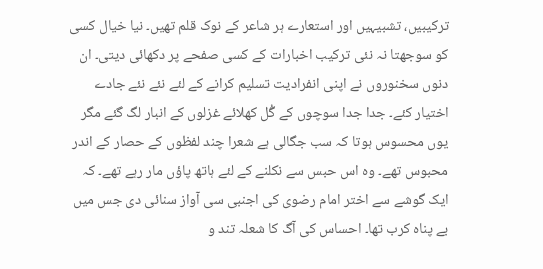ترکیبیں، تشبیہیں اور استعارے ہر شاعر کے نوک قلم تھیں۔ نیا خیال کسی کو سوجھتا نہ نئی ترکیب اخبارات کے کسی صفحے پر دکھائی دیتی۔ ان دنوں سخنوروں نے اپنی انفرادیت تسلیم کرانے کے لئے نئے نئے جادے اختیار کئے۔ جدا جدا سوچوں کے گُل کھلائے غزلوں کے انبار لگ گئے مگر یوں محسوس ہوتا کہ سب جگالی ہے شعرا چند لفظوں کے حصار کے اندر محبوس تھے۔ وہ اس حبس سے نکلنے کے لئے ہاتھ پاؤں مار رہے تھے۔ کہ ایک گوشے سے اختر امام رضوی کی اجنبی سی آواز سنائی دی جس میں بے پناہ کرب تھا۔ احساس کی آگ کا شعلہ تند و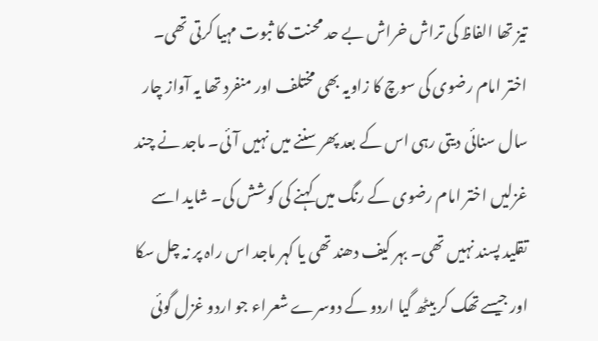تیز تھا الفاظ کی تراش خراش بے حد محنت کا ثبوت مہیا کرتی تھی۔ اختر امام رضوی کی سوچ کا زاویہ بھی مختلف اور منفرد تھا یہ آواز چار سال سنائی دیتی رہی اس کے بعد پھر سننے میں نہیں آئی۔ ماجد نے چند غزلیں اختر امام رضوی کے رنگ میں کہنے کی کوشش کی۔ شاید اسے تقلید پسند نہیں تھی۔ بہر کیف دھند تھی یا کہر ماجد اس راہ پر نہ چل سکا اور جیسے تھک کر بیٹھ گیا اردو کے دوسرے شعراء جو اردو غزل گوئی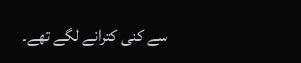سے کنی کترانے لگے تھے۔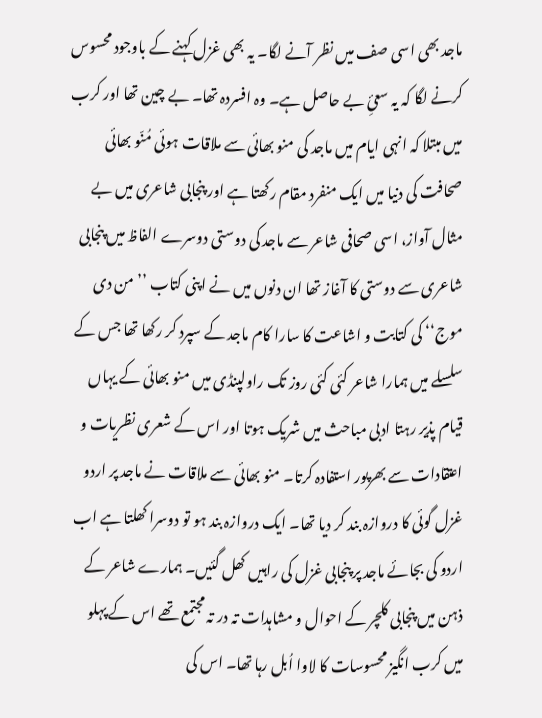ماجد بھی اسی صف میں نظر آنے لگا۔ یہ بھی غزل کہنے کے باوجود محسوس کرنے لگا کہ یہ سعیِٔ بے حاصل ہے۔ وہ افسردہ تھا۔ بے چین تھا اور کرب میں مبتلا کہ انہی ایام میں ماجد کی منو بھائی سے ملاقات ہوئی مُنّو بھائی صحافت کی دنیا میں ایک منفرد مقام رکھتا ہے اور پنجابی شاعری میں بے مثال آواز، اسی صحافی شاعر سے ماجد کی دوستی دوسرے الفاظ میں پنجابی شاعری سے دوستی کا آغاز تھا ان دنوں میں نے اپنی کتاب ’’من دی موج‘‘ کی کتابت و اشاعت کا سارا کام ماجد کے سپرد کر رکھا تھا جس کے سلسلے میں ہمارا شاعر کئی کئی روز تک راولپنڈی میں منو بھائی کے یہاں قیام پذیر رہتا ادبی مباحث میں شریک ہوتا اور اس کے شعری نظریات و اعتقادات سے بھرپور استفادہ کرتا۔ منو بھائی سے ملاقات نے ماجد پر اردو غزل گوئی کا دروازہ بند کر دیا تھا۔ ایک دروازہ بند ہو تو دوسرا کھلتا ہے اب اردو کی بجائے ماجد پر پنجابی غزل کی راہیں کھل گئیں۔ ہمارے شاعر کے ذہن میں پنجابی کلچر کے احوال و مشاہدات تہ در تہ مجتمع تھے اس کے پہلو میں کرب انگیز محسوسات کا لاوا اُبل رہا تھا۔ اس کی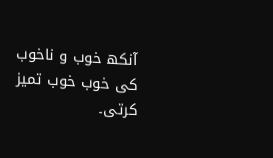آنکھ خوب و ناخوب کی خوب خوب تمیز کرتی۔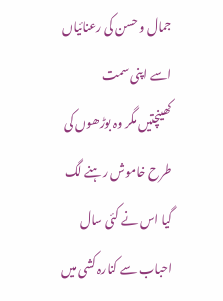جمال و حسن کی رعنائیاں اسے اپنی سمت
کھینچتیں مگر وہ بوڑھوں کی طرح خاموش رہنے لگ گیا اس نے کئی سال احباب سے کنارہ کشی میں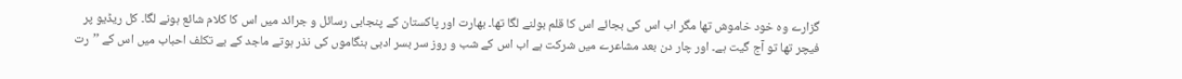گزارے وہ خود خاموش تھا مگر اب اس کی بجائے اس کا قلم بولنے لگا تھا۔ بھارت اور پاکستان کے پنجابی رسائل و جرائد میں اس کا کلام شائع ہونے لگا۔ کل ریڈیو پر فیچر تھا تو آج گیت ہے۔ اور چار دن بعد مشاعرے میں شرکت ہے اب اس کے شب و روز سر بسر ادبی ہنگاموں کی نذر ہوتے ماجد کے بے تکلف احباب میں اس کے ’’رت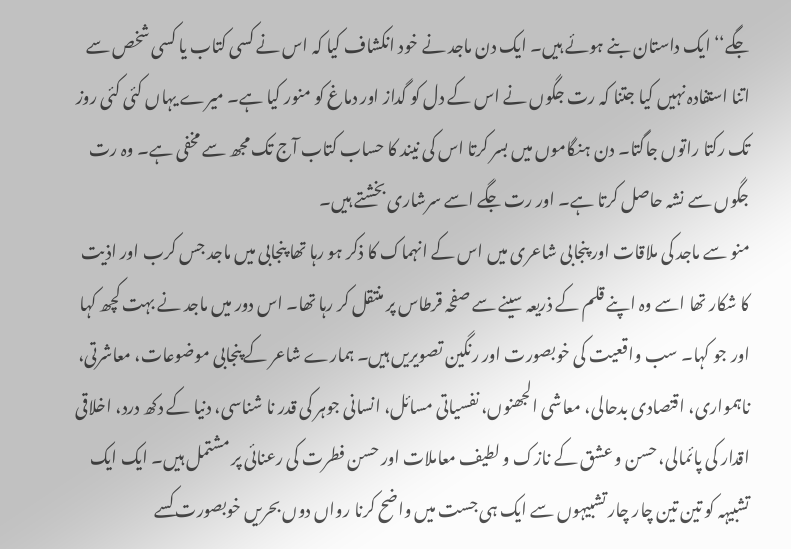جگے‘‘ ایک داستان بنے ہوئے ہیں۔ ایک دن ماجد نے خود انکشاف کیا کہ اس نے کسی کتاب یا کسی شخص سے اتنا استفادہ نہیں کیا جتنا کہ رت جگوں نے اس کے دل کو گداز اور دماغ کو منور کیا ہے۔ میرے یہاں کئی کئی روز تک رکتا راتوں جاگتا۔ دن ہنگاموں میں بسر کرتا اس کی نیند کا حساب کتاب آج تک مجھ سے مخفی ہے۔ وہ رت جگوں سے نشہ حاصل کرتا ہے۔ اور رت جگے اسے سرشاری بخشتے ہیں۔
منو سے ماجد کی ملاقات اور پنجابی شاعری میں اس کے انہماک کا ذکر ہو رہا تھا پنجابی میں ماجد جس کرب اور اذیت کا شکار تھا اسے وہ اپنے قلم کے ذریعہ سینے سے صفحہ قرطاس پر منتقل کر رہا تھا۔ اس دور میں ماجد نے بہت کچھ کہا اور جو کہا۔ سب واقعیت کی خوبصورت اور رنگین تصویریں ہیں۔ ہمارے شاعر کے پنجابی موضوعات، معاشرتی، ناہمواری، اقتصادی بدحالی، معاشی الجھنوں، نفسیاتی مسائل، انسانی جوہر کی قدر نا شناسی، دنیا کے دکھ درد، اخلاقی اقدار کی پائمالی، حسن و عشق کے نازک و لطیف معاملات اور حسن فطرت کی رعنائی پر مشتمل ہیں۔ ایک ایک تشبیہہ کو تین تین چار چار تشبیہوں سے ایک ہی جست میں واضح کرنا رواں دوں بحریں خوبصورت کسے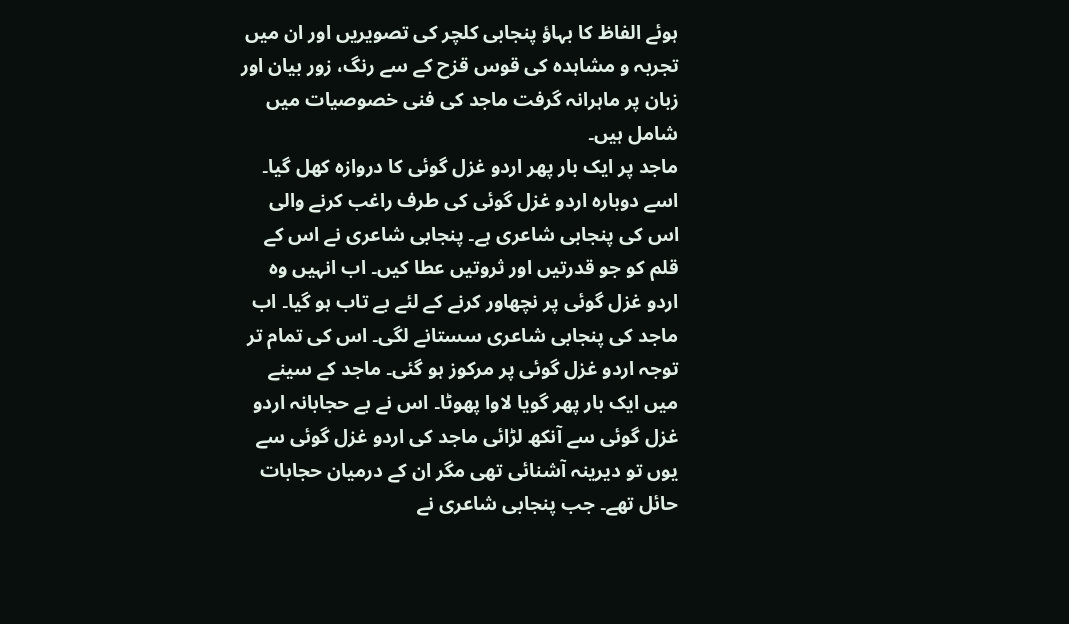ہوئے الفاظ کا بہاؤ پنجابی کلچر کی تصویریں اور ان میں تجربہ و مشاہدہ کی قوس قزح کے سے رنگ، زور بیان اور زبان پر ماہرانہ گرفت ماجد کی فنی خصوصیات میں شامل ہیں۔
ماجد پر ایک بار پھر اردو غزل گوئی کا دروازہ کھل گیا۔ اسے دوبارہ اردو غزل گوئی کی طرف راغب کرنے والی اس کی پنجابی شاعری ہے۔ پنجابی شاعری نے اس کے قلم کو جو قدرتیں اور ثروتیں عطا کیں۔ اب انہیں وہ اردو غزل گوئی پر نچھاور کرنے کے لئے بے تاب ہو گیا۔ اب ماجد کی پنجابی شاعری سستانے لگی۔ اس کی تمام تر توجہ اردو غزل گوئی پر مرکوز ہو گئی۔ ماجد کے سینے میں ایک بار پھر گویا لاوا پھوٹا۔ اس نے بے حجابانہ اردو غزل گوئی سے آنکھ لڑائی ماجد کی اردو غزل گوئی سے یوں تو دیرینہ آشنائی تھی مگر ان کے درمیان حجابات حائل تھے۔ جب پنجابی شاعری نے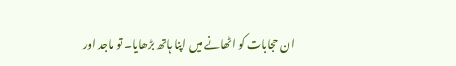ان حجابات کو اٹھانے میں اپنا ہاتھ بڑھایا۔ تو ماجد اور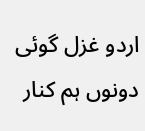اردو غزل گوئی دونوں ہم کنار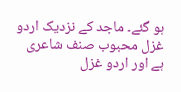ہو گئے۔ ماجد کے نزدیک اردو غزل محبوب صنف شاعری ہے اور اردو غزل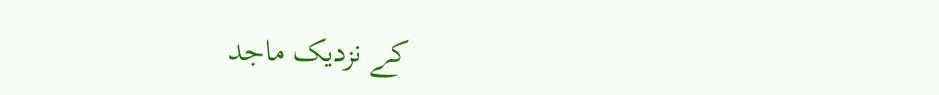کے نزدیک ماجد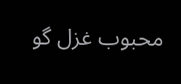محبوب غزل گو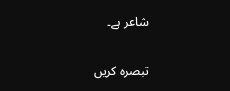شاعر ہے۔

تبصرہ کریں